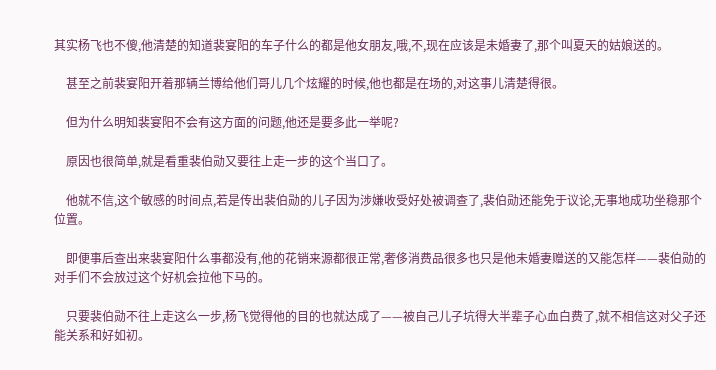其实杨飞也不傻,他清楚的知道裴宴阳的车子什么的都是他女朋友,哦,不,现在应该是未婚妻了,那个叫夏天的姑娘送的。

    甚至之前裴宴阳开着那辆兰博给他们哥儿几个炫耀的时候,他也都是在场的,对这事儿清楚得很。

    但为什么明知裴宴阳不会有这方面的问题,他还是要多此一举呢?

    原因也很简单,就是看重裴伯勋又要往上走一步的这个当口了。

    他就不信,这个敏感的时间点,若是传出裴伯勋的儿子因为涉嫌收受好处被调查了,裴伯勋还能免于议论,无事地成功坐稳那个位置。

    即便事后查出来裴宴阳什么事都没有,他的花销来源都很正常,奢侈消费品很多也只是他未婚妻赠送的又能怎样——裴伯勋的对手们不会放过这个好机会拉他下马的。

    只要裴伯勋不往上走这么一步,杨飞觉得他的目的也就达成了——被自己儿子坑得大半辈子心血白费了,就不相信这对父子还能关系和好如初。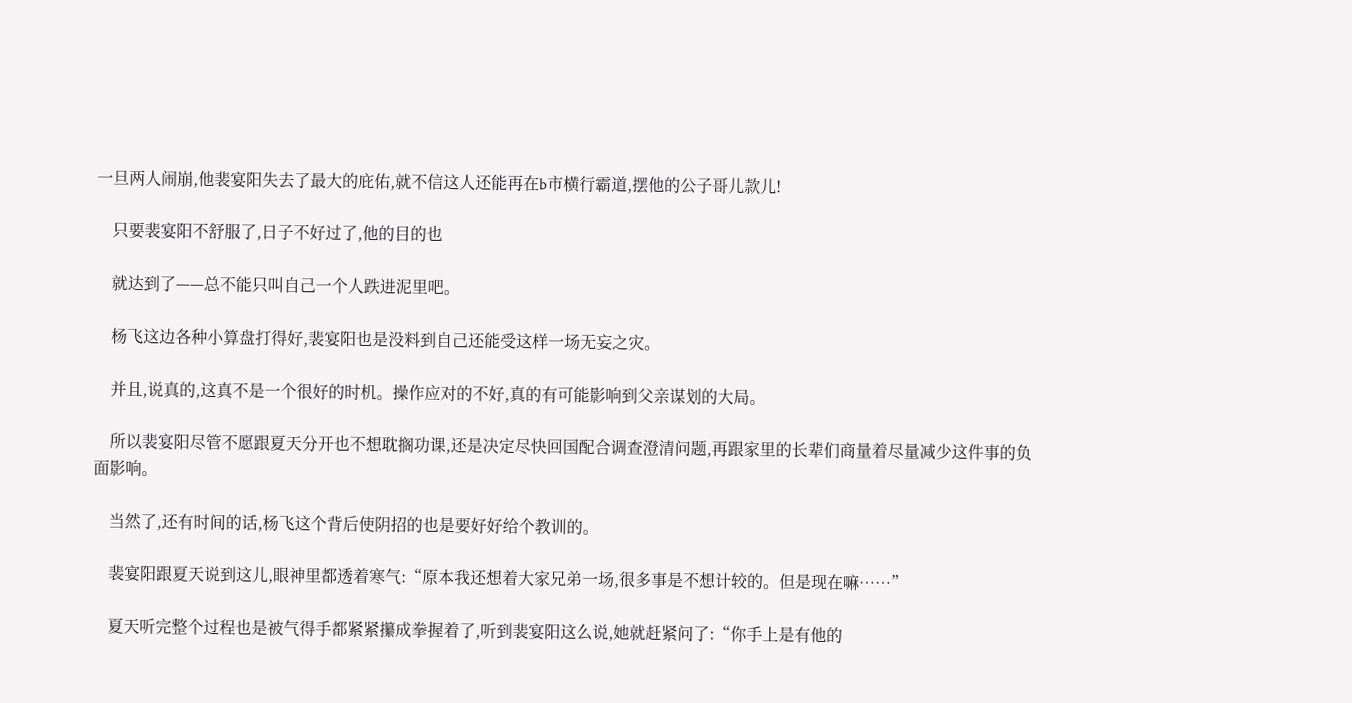一旦两人闹崩,他裴宴阳失去了最大的庇佑,就不信这人还能再在b市横行霸道,摆他的公子哥儿款儿!

    只要裴宴阳不舒服了,日子不好过了,他的目的也

    就达到了——总不能只叫自己一个人跌进泥里吧。

    杨飞这边各种小算盘打得好,裴宴阳也是没料到自己还能受这样一场无妄之灾。

    并且,说真的,这真不是一个很好的时机。操作应对的不好,真的有可能影响到父亲谋划的大局。

    所以裴宴阳尽管不愿跟夏天分开也不想耽搁功课,还是决定尽快回国配合调查澄清问题,再跟家里的长辈们商量着尽量减少这件事的负面影响。

    当然了,还有时间的话,杨飞这个背后使阴招的也是要好好给个教训的。

    裴宴阳跟夏天说到这儿,眼神里都透着寒气:“原本我还想着大家兄弟一场,很多事是不想计较的。但是现在嘛……”

    夏天听完整个过程也是被气得手都紧紧攥成拳握着了,听到裴宴阳这么说,她就赶紧问了:“你手上是有他的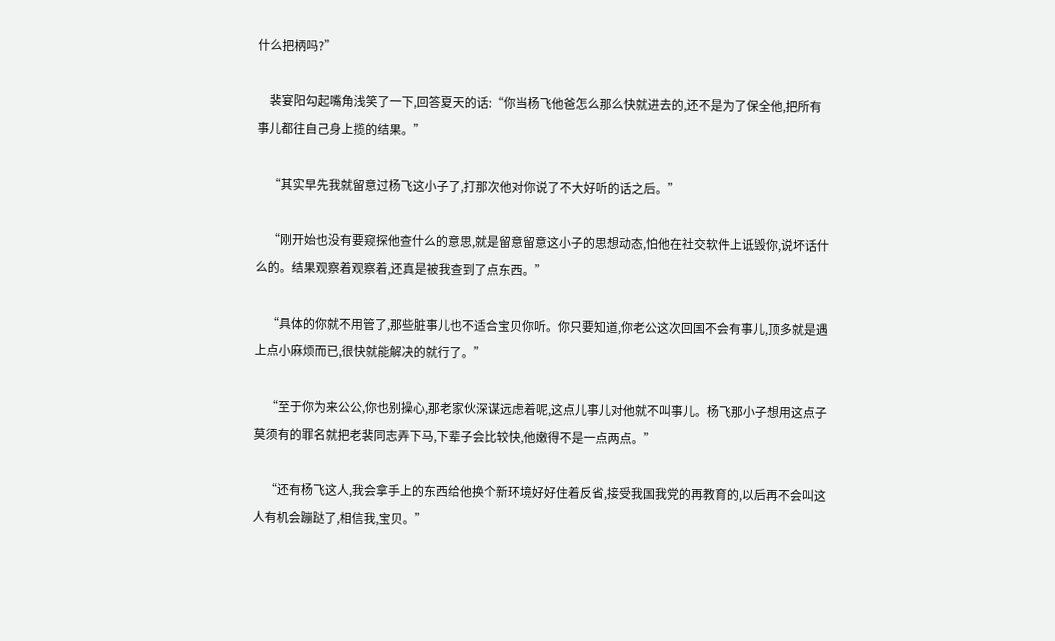什么把柄吗?”

    裴宴阳勾起嘴角浅笑了一下,回答夏天的话:“你当杨飞他爸怎么那么快就进去的,还不是为了保全他,把所有事儿都往自己身上揽的结果。”

    “其实早先我就留意过杨飞这小子了,打那次他对你说了不大好听的话之后。”

    “刚开始也没有要窥探他查什么的意思,就是留意留意这小子的思想动态,怕他在社交软件上诋毁你,说坏话什么的。结果观察着观察着,还真是被我查到了点东西。”

    “具体的你就不用管了,那些脏事儿也不适合宝贝你听。你只要知道,你老公这次回国不会有事儿,顶多就是遇上点小麻烦而已,很快就能解决的就行了。”

    “至于你为来公公,你也别操心,那老家伙深谋远虑着呢,这点儿事儿对他就不叫事儿。杨飞那小子想用这点子莫须有的罪名就把老裴同志弄下马,下辈子会比较快,他嫩得不是一点两点。”

    “还有杨飞这人,我会拿手上的东西给他换个新环境好好住着反省,接受我国我党的再教育的,以后再不会叫这人有机会蹦跶了,相信我,宝贝。”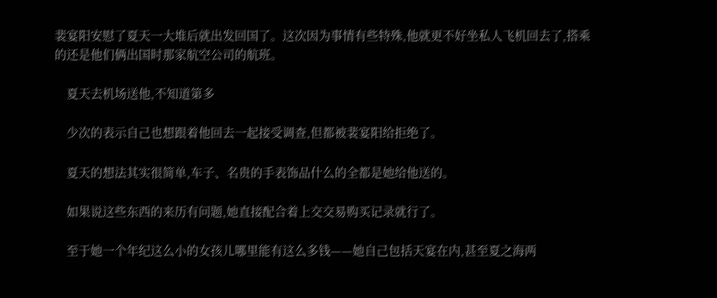裴宴阳安慰了夏天一大堆后就出发回国了。这次因为事情有些特殊,他就更不好坐私人飞机回去了,搭乘的还是他们俩出国时那家航空公司的航班。

    夏天去机场送他,不知道第多

    少次的表示自己也想跟着他回去一起接受调查,但都被裴宴阳给拒绝了。

    夏天的想法其实很简单,车子、名贵的手表饰品什么的全都是她给他送的。

    如果说这些东西的来历有问题,她直接配合着上交交易购买记录就行了。

    至于她一个年纪这么小的女孩儿哪里能有这么多钱——她自己包括天宴在内,甚至夏之海两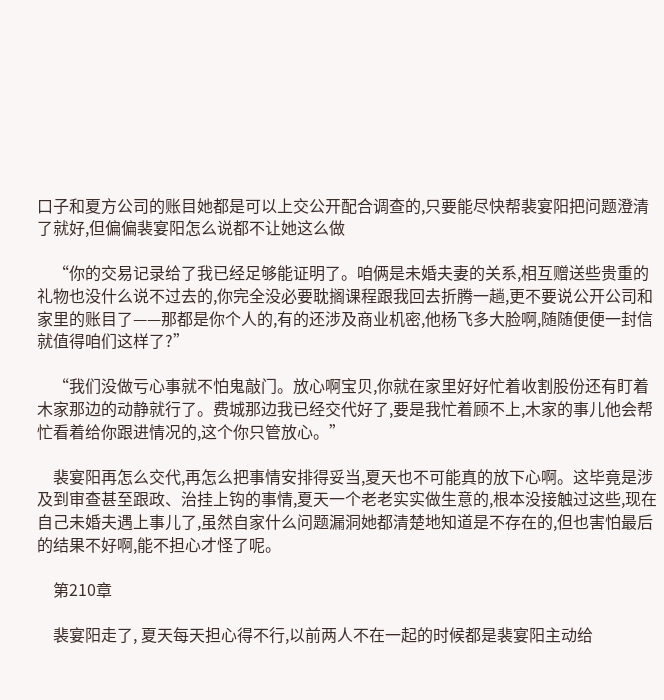口子和夏方公司的账目她都是可以上交公开配合调查的,只要能尽快帮裴宴阳把问题澄清了就好,但偏偏裴宴阳怎么说都不让她这么做

    “你的交易记录给了我已经足够能证明了。咱俩是未婚夫妻的关系,相互赠送些贵重的礼物也没什么说不过去的,你完全没必要耽搁课程跟我回去折腾一趟,更不要说公开公司和家里的账目了——那都是你个人的,有的还涉及商业机密,他杨飞多大脸啊,随随便便一封信就值得咱们这样了?”

    “我们没做亏心事就不怕鬼敲门。放心啊宝贝,你就在家里好好忙着收割股份还有盯着木家那边的动静就行了。费城那边我已经交代好了,要是我忙着顾不上,木家的事儿他会帮忙看着给你跟进情况的,这个你只管放心。”

    裴宴阳再怎么交代,再怎么把事情安排得妥当,夏天也不可能真的放下心啊。这毕竟是涉及到审查甚至跟政、治挂上钩的事情,夏天一个老老实实做生意的,根本没接触过这些,现在自己未婚夫遇上事儿了,虽然自家什么问题漏洞她都清楚地知道是不存在的,但也害怕最后的结果不好啊,能不担心才怪了呢。

    第210章

    裴宴阳走了, 夏天每天担心得不行,以前两人不在一起的时候都是裴宴阳主动给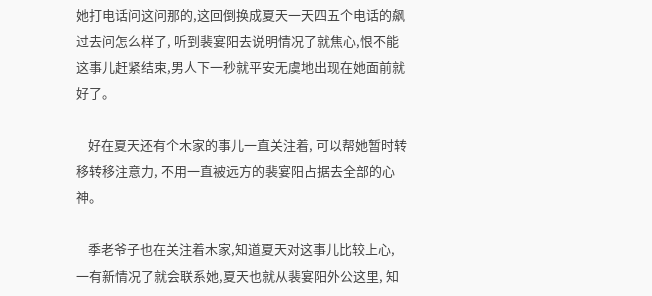她打电话问这问那的,这回倒换成夏天一天四五个电话的飙过去问怎么样了, 听到裴宴阳去说明情况了就焦心,恨不能这事儿赶紧结束,男人下一秒就平安无虞地出现在她面前就好了。

    好在夏天还有个木家的事儿一直关注着, 可以帮她暂时转移转移注意力, 不用一直被远方的裴宴阳占据去全部的心神。

    季老爷子也在关注着木家,知道夏天对这事儿比较上心,一有新情况了就会联系她,夏天也就从裴宴阳外公这里, 知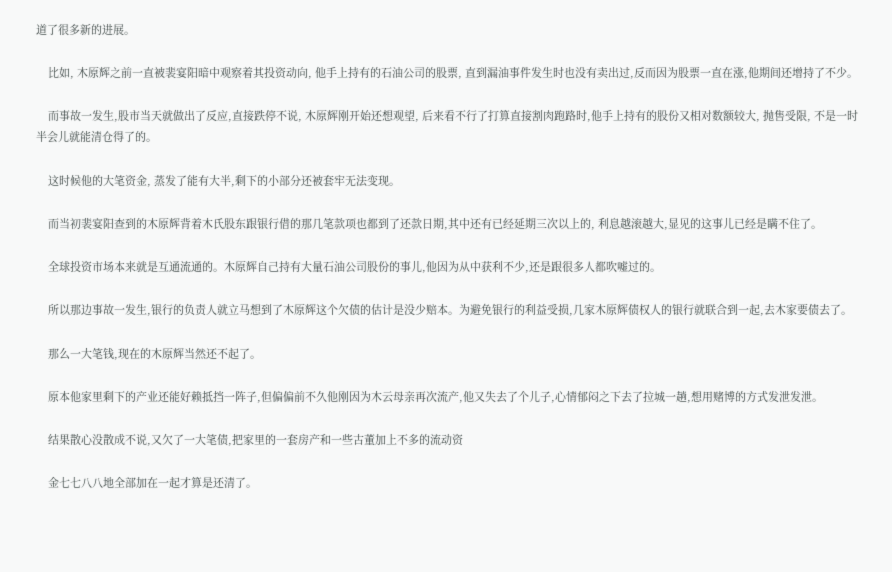道了很多新的进展。

    比如, 木原辉之前一直被裴宴阳暗中观察着其投资动向, 他手上持有的石油公司的股票, 直到漏油事件发生时也没有卖出过,反而因为股票一直在涨,他期间还增持了不少。

    而事故一发生,股市当天就做出了反应,直接跌停不说, 木原辉刚开始还想观望, 后来看不行了打算直接割肉跑路时,他手上持有的股份又相对数额较大, 抛售受限, 不是一时半会儿就能清仓得了的。

    这时候他的大笔资金, 蒸发了能有大半,剩下的小部分还被套牢无法变现。

    而当初裴宴阳查到的木原辉背着木氏股东跟银行借的那几笔款项也都到了还款日期,其中还有已经延期三次以上的, 利息越滚越大,显见的这事儿已经是瞒不住了。

    全球投资市场本来就是互通流通的。木原辉自己持有大量石油公司股份的事儿,他因为从中获利不少,还是跟很多人都吹嘘过的。

    所以那边事故一发生,银行的负责人就立马想到了木原辉这个欠债的估计是没少赔本。为避免银行的利益受损,几家木原辉债权人的银行就联合到一起,去木家要债去了。

    那么一大笔钱,现在的木原辉当然还不起了。

    原本他家里剩下的产业还能好赖抵挡一阵子,但偏偏前不久他刚因为木云母亲再次流产,他又失去了个儿子,心情郁闷之下去了拉城一趟,想用赌博的方式发泄发泄。

    结果散心没散成不说,又欠了一大笔债,把家里的一套房产和一些古董加上不多的流动资

    金七七八八地全部加在一起才算是还清了。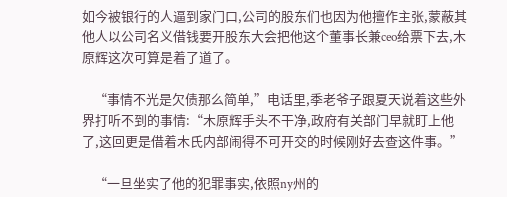如今被银行的人逼到家门口,公司的股东们也因为他擅作主张,蒙蔽其他人以公司名义借钱要开股东大会把他这个董事长兼ceo给票下去,木原辉这次可算是着了道了。

    “事情不光是欠债那么简单,”电话里,季老爷子跟夏天说着这些外界打听不到的事情:“木原辉手头不干净,政府有关部门早就盯上他了,这回更是借着木氏内部闹得不可开交的时候刚好去查这件事。”

    “一旦坐实了他的犯罪事实,依照ny州的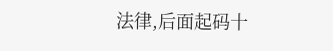法律,后面起码十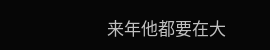来年他都要在大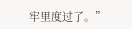牢里度过了。”